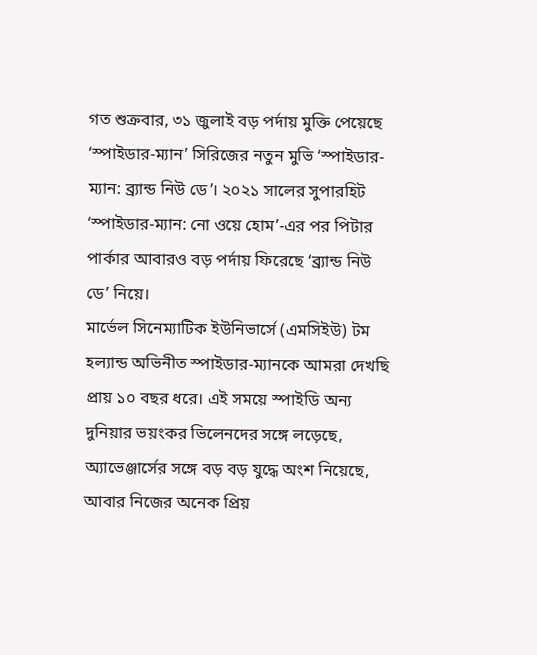গত শুক্রবার, ৩১ জুলাই বড় পর্দায় মুক্তি পেয়েছে ‘স্পাইডার-ম্যান’ সিরিজের নতুন মুভি ‘স্পাইডার-ম্যান: ব্র্যান্ড নিউ ডে’। ২০২১ সালের সুপারহিট ‘স্পাইডার-ম্যান: নো ওয়ে হোম’-এর পর পিটার পার্কার আবারও বড় পর্দায় ফিরেছে ‘ব্র্যান্ড নিউ ডে’ নিয়ে।
মার্ভেল সিনেম্যাটিক ইউনিভার্সে (এমসিইউ) টম হল্যান্ড অভিনীত স্পাইডার-ম্যানকে আমরা দেখছি প্রায় ১০ বছর ধরে। এই সময়ে স্পাইডি অন্য দুনিয়ার ভয়ংকর ভিলেনদের সঙ্গে লড়েছে, অ্যাভেঞ্জার্সের সঙ্গে বড় বড় যুদ্ধে অংশ নিয়েছে, আবার নিজের অনেক প্রিয়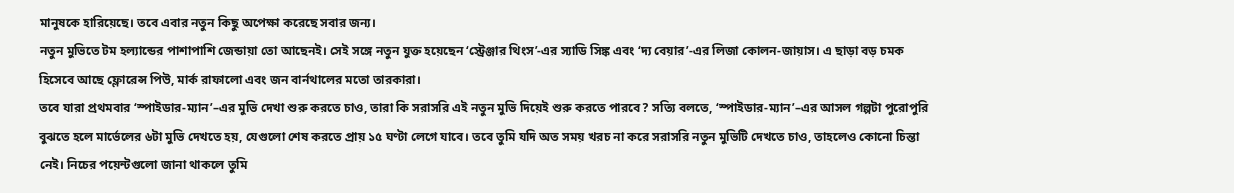মানুষকে হারিয়েছে। তবে এবার নতুন কিছু অপেক্ষা করেছে সবার জন্য।
নতুন মুভিতে টম হল্যান্ডের পাশাপাশি জেন্ডায়া তো আছেনই। সেই সঙ্গে নতুন যুক্ত হয়েছেন ‘স্ট্রেঞ্জার থিংস’-এর স্যাডি সিঙ্ক এবং ‘দ্য বেয়ার’-এর লিজা কোলন-জায়াস। এ ছাড়া বড় চমক হিসেবে আছে ফ্লোরেন্স পিউ, মার্ক রাফালো এবং জন বার্নথালের মতো তারকারা।
তবে যারা প্রথমবার ‘স্পাইডার-ম্যান’–এর মুভি দেখা শুরু করতে চাও, তারা কি সরাসরি এই নতুন মুভি দিয়েই শুরু করতে পারবে? সত্যি বলতে, ‘স্পাইডার-ম্যান’–এর আসল গল্পটা পুরোপুরি বুঝতে হলে মার্ভেলের ৬টা মুভি দেখতে হয়, যেগুলো শেষ করতে প্রায় ১৫ ঘণ্টা লেগে যাবে। তবে তুমি যদি অত সময় খরচ না করে সরাসরি নতুন মুভিটি দেখতে চাও, তাহলেও কোনো চিন্তা নেই। নিচের পয়েন্টগুলো জানা থাকলে তুমি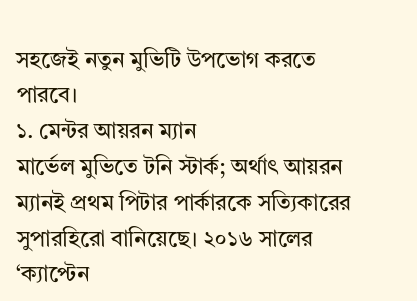সহজেই নতুন মুভিটি উপভোগ করতে পারবে।
১. মেন্টর আয়রন ম্যান
মার্ভেল মুভিতে টনি স্টার্ক; অর্থাৎ আয়রন ম্যানই প্রথম পিটার পার্কারকে সত্যিকারের সুপারহিরো বানিয়েছে। ২০১৬ সালের ‘ক্যাপ্টেন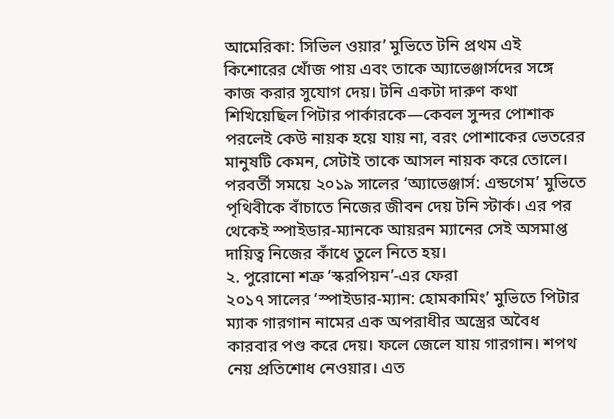আমেরিকা: সিভিল ওয়ার’ মুভিতে টনি প্রথম এই কিশোরের খোঁজ পায় এবং তাকে অ্যাভেঞ্জার্সদের সঙ্গে কাজ করার সুযোগ দেয়। টনি একটা দারুণ কথা শিখিয়েছিল পিটার পার্কারকে—কেবল সুন্দর পোশাক পরলেই কেউ নায়ক হয়ে যায় না, বরং পোশাকের ভেতরের মানুষটি কেমন, সেটাই তাকে আসল নায়ক করে তোলে। পরবর্তী সময়ে ২০১৯ সালের ‘অ্যাভেঞ্জার্স: এন্ডগেম’ মুভিতে পৃথিবীকে বাঁচাতে নিজের জীবন দেয় টনি স্টার্ক। এর পর থেকেই স্পাইডার-ম্যানকে আয়রন ম্যানের সেই অসমাপ্ত দায়িত্ব নিজের কাঁধে তুলে নিতে হয়।
২. পুরোনো শত্রু ‘স্করপিয়ন’-এর ফেরা
২০১৭ সালের ‘স্পাইডার-ম্যান: হোমকামিং’ মুভিতে পিটার ম্যাক গারগান নামের এক অপরাধীর অস্ত্রের অবৈধ কারবার পণ্ড করে দেয়। ফলে জেলে যায় গারগান। শপথ নেয় প্রতিশোধ নেওয়ার। এত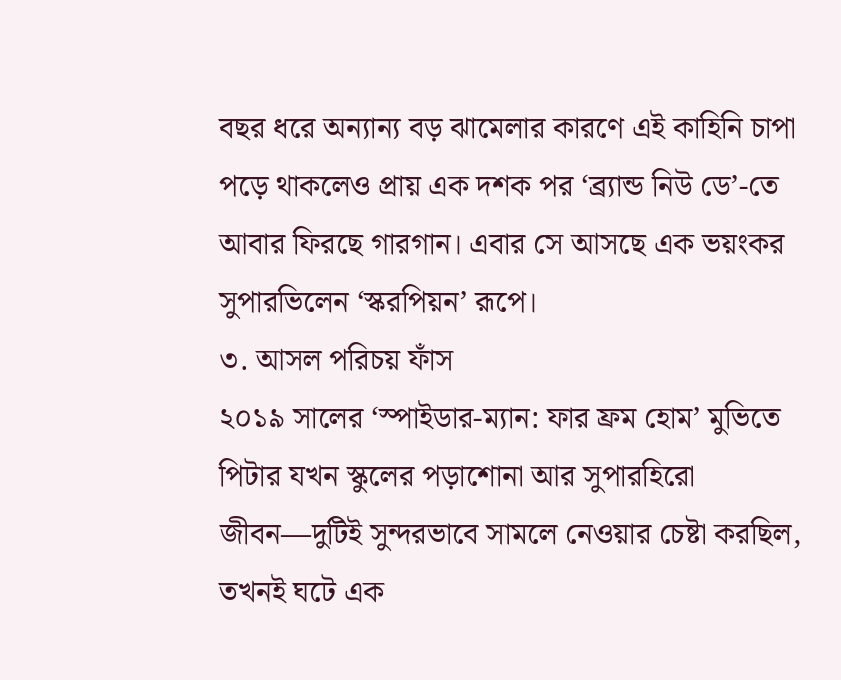বছর ধরে অন্যান্য বড় ঝামেলার কারণে এই কাহিনি চাপা পড়ে থাকলেও প্রায় এক দশক পর ‘ব্র্যান্ড নিউ ডে’-তে আবার ফিরছে গারগান। এবার সে আসছে এক ভয়ংকর সুপারভিলেন ‘স্করপিয়ন’ রূপে।
৩. আসল পরিচয় ফাঁস
২০১৯ সালের ‘স্পাইডার-ম্যান: ফার ফ্রম হোম’ মুভিতে পিটার যখন স্কুলের পড়াশোনা আর সুপারহিরো জীবন—দুটিই সুন্দরভাবে সামলে নেওয়ার চেষ্টা করছিল, তখনই ঘটে এক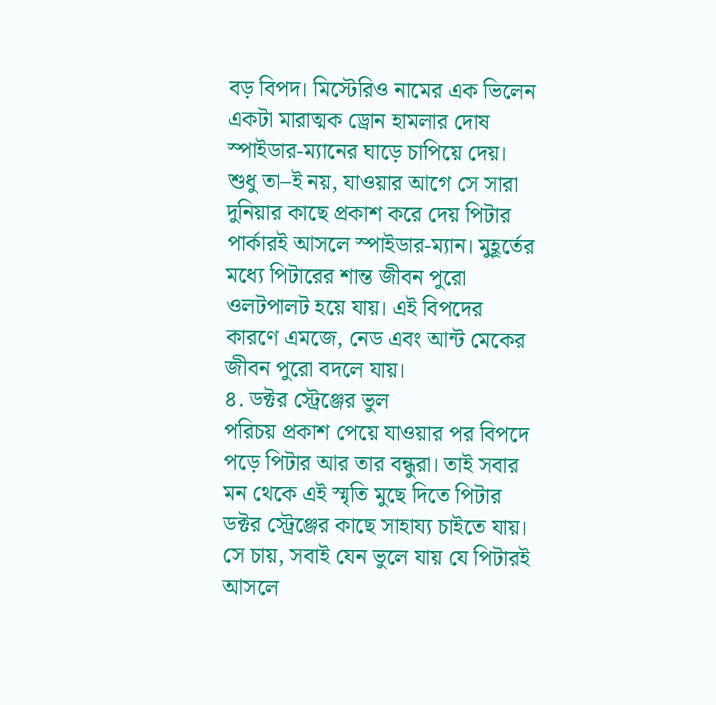বড় বিপদ। মিস্টেরিও নামের এক ভিলেন একটা মারাত্মক ড্রোন হামলার দোষ স্পাইডার-ম্যানের ঘাড়ে চাপিয়ে দেয়। শুধু তা–ই নয়, যাওয়ার আগে সে সারা দুনিয়ার কাছে প্রকাশ করে দেয় পিটার পার্কারই আসলে স্পাইডার-ম্যান। মুহূর্তের মধ্যে পিটারের শান্ত জীবন পুরো ওলটপালট হয়ে যায়। এই বিপদের কারণে এমজে, নেড এবং আন্ট মেকের জীবন পুরো বদলে যায়।
৪. ডক্টর স্ট্রেঞ্জের ভুল
পরিচয় প্রকাশ পেয়ে যাওয়ার পর বিপদে পড়ে পিটার আর তার বন্ধুরা। তাই সবার মন থেকে এই স্মৃতি মুছে দিতে পিটার ডক্টর স্ট্রেঞ্জের কাছে সাহায্য চাইতে যায়। সে চায়, সবাই যেন ভুলে যায় যে পিটারই আসলে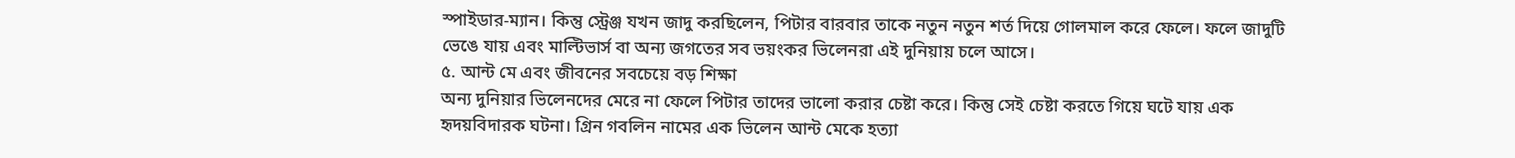স্পাইডার-ম্যান। কিন্তু স্ট্রেঞ্জ যখন জাদু করছিলেন, পিটার বারবার তাকে নতুন নতুন শর্ত দিয়ে গোলমাল করে ফেলে। ফলে জাদুটি ভেঙে যায় এবং মাল্টিভার্স বা অন্য জগতের সব ভয়ংকর ভিলেনরা এই দুনিয়ায় চলে আসে।
৫. আন্ট মে এবং জীবনের সবচেয়ে বড় শিক্ষা
অন্য দুনিয়ার ভিলেনদের মেরে না ফেলে পিটার তাদের ভালো করার চেষ্টা করে। কিন্তু সেই চেষ্টা করতে গিয়ে ঘটে যায় এক হৃদয়বিদারক ঘটনা। গ্রিন গবলিন নামের এক ভিলেন আন্ট মেকে হত্যা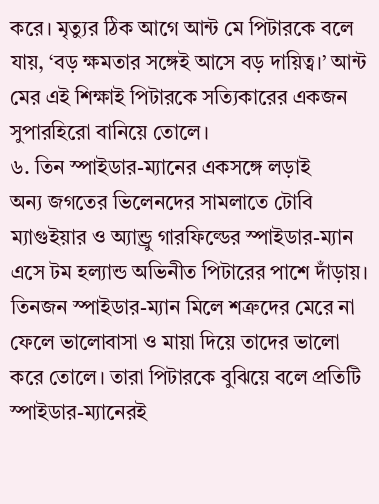করে। মৃত্যুর ঠিক আগে আন্ট মে পিটারকে বলে যায়, ‘বড় ক্ষমতার সঙ্গেই আসে বড় দায়িত্ব।’ আন্ট মের এই শিক্ষাই পিটারকে সত্যিকারের একজন সুপারহিরো বানিয়ে তোলে।
৬. তিন স্পাইডার-ম্যানের একসঙ্গে লড়াই
অন্য জগতের ভিলেনদের সামলাতে টোবি ম্যাগুইয়ার ও অ্যান্ড্রু গারফিল্ডের স্পাইডার-ম্যান এসে টম হল্যান্ড অভিনীত পিটারের পাশে দাঁড়ায়। তিনজন স্পাইডার-ম্যান মিলে শত্রুদের মেরে না ফেলে ভালোবাসা ও মায়া দিয়ে তাদের ভালো করে তোলে। তারা পিটারকে বুঝিয়ে বলে প্রতিটি স্পাইডার-ম্যানেরই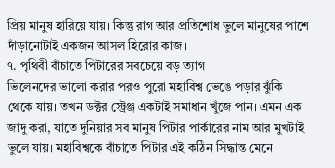প্রিয় মানুষ হারিয়ে যায়। কিন্তু রাগ আর প্রতিশোধ ভুলে মানুষের পাশে দাঁড়ানোটাই একজন আসল হিরোর কাজ।
৭. পৃথিবী বাঁচাতে পিটারের সবচেয়ে বড় ত্যাগ
ভিলেনদের ভালো করার পরও পুরো মহাবিশ্ব ভেঙে পড়ার ঝুঁকি থেকে যায়। তখন ডক্টর স্ট্রেঞ্জ একটাই সমাধান খুঁজে পান। এমন এক জাদু করা, যাতে দুনিয়ার সব মানুষ পিটার পার্কারের নাম আর মুখটাই ভুলে যায়। মহাবিশ্বকে বাঁচাতে পিটার এই কঠিন সিদ্ধান্ত মেনে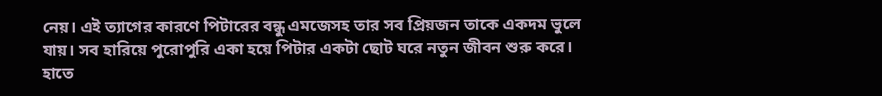নেয়। এই ত্যাগের কারণে পিটারের বন্ধু এমজেসহ তার সব প্রিয়জন তাকে একদম ভুলে যায়। সব হারিয়ে পুরোপুরি একা হয়ে পিটার একটা ছোট ঘরে নতুন জীবন শুরু করে। হাতে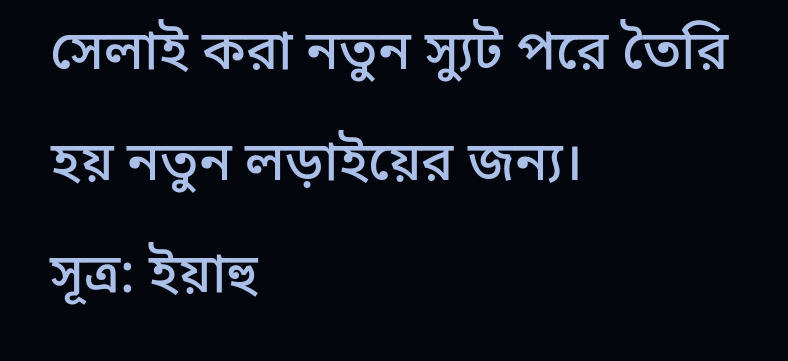সেলাই করা নতুন স্যুট পরে তৈরি হয় নতুন লড়াইয়ের জন্য।
সূত্র: ইয়াহু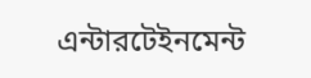এন্টারটেইনমেন্ট